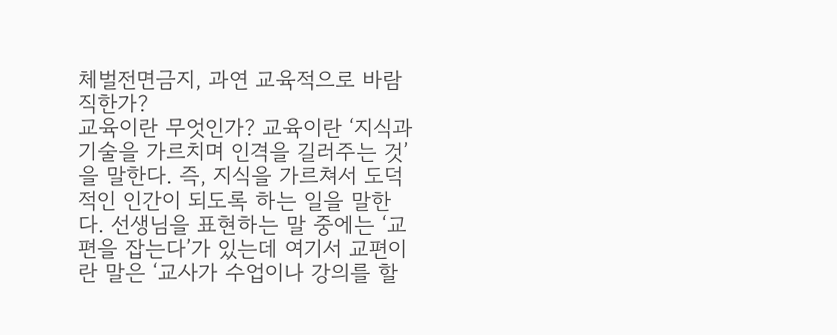체벌전면금지, 과연 교육적으로 바람직한가?
교육이란 무엇인가? 교육이란 ‘지식과 기술을 가르치며 인격을 길러주는 것’을 말한다. 즉, 지식을 가르쳐서 도덕적인 인간이 되도록 하는 일을 말한다. 선생님을 표현하는 말 중에는 ‘교편을 잡는다’가 있는데 여기서 교편이란 말은 ‘교사가 수업이나 강의를 할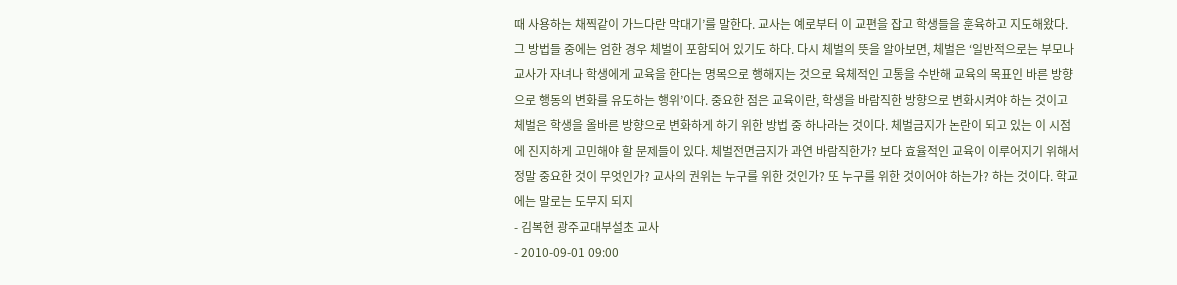때 사용하는 채찍같이 가느다란 막대기’를 말한다. 교사는 예로부터 이 교편을 잡고 학생들을 훈육하고 지도해왔다. 그 방법들 중에는 엄한 경우 체벌이 포함되어 있기도 하다. 다시 체벌의 뜻을 알아보면, 체벌은 ‘일반적으로는 부모나 교사가 자녀나 학생에게 교육을 한다는 명목으로 행해지는 것으로 육체적인 고통을 수반해 교육의 목표인 바른 방향으로 행동의 변화를 유도하는 행위’이다. 중요한 점은 교육이란, 학생을 바람직한 방향으로 변화시켜야 하는 것이고 체벌은 학생을 올바른 방향으로 변화하게 하기 위한 방법 중 하나라는 것이다. 체벌금지가 논란이 되고 있는 이 시점에 진지하게 고민해야 할 문제들이 있다. 체벌전면금지가 과연 바람직한가? 보다 효율적인 교육이 이루어지기 위해서 정말 중요한 것이 무엇인가? 교사의 권위는 누구를 위한 것인가? 또 누구를 위한 것이어야 하는가? 하는 것이다. 학교에는 말로는 도무지 되지
- 김복현 광주교대부설초 교사
- 2010-09-01 09:00